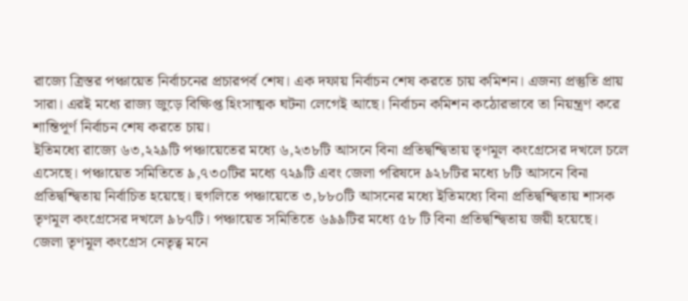রাজ্যে ত্রিস্তর পঞ্চায়েত নির্বাচনের প্রচারপর্ব শেষ। এক দফায় নির্বাচন শেষ করতে চায় কমিশন। এজন্য প্রস্তুতি প্রায় সারা। এরই মধ্যে রাজ্য জুড়ে বিক্ষিপ্ত হিংসাত্মক ঘটনা লেগেই আছে। নির্বাচন কমিশন কঠোরভাবে তা নিয়ন্ত্রণ করে শান্তিপূর্ণ নির্বাচন শেষ করতে চায়।
ইতিমধ্যে রাজ্যে ৬৩,২২৯টি পঞ্চায়েতের মধ্যে ৬,২৩৮টি আসনে বিনা প্রতিদ্বন্দ্বিতায় তৃণমূল কংগ্রেসের দখলে চলে এসেছে। পঞ্চায়েত সমিতিতে ৯,৭৩০টির মধ্যে ৭২৯টি এবং জেলা পরিষদে ৯২৮টির মধ্যে ৮টি আসনে বিনা প্রতিদ্বন্দ্বিতায় নির্বাচিত হয়েছে। হুগলিতে পঞ্চায়েতে ৩,৮৮০টি আসনের মধ্যে ইতিমধ্যে বিনা প্রতিদ্বন্দ্বিতায় শাসক তৃণমূল কংগ্রেসের দখলে ৯৮৭টি। পঞ্চায়েত সমিতিতে ৬৯৯টির মধ্যে ৫৮ টি বিনা প্রতিদ্বন্দ্বিতায় জয়ী হয়েছে। জেলা তৃণমূল কংগ্রেস নেতৃত্ব মনে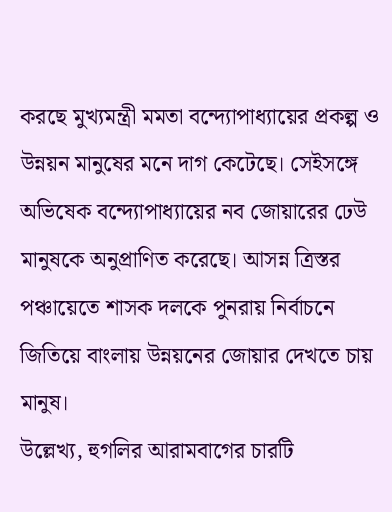করছে মুখ্যমন্ত্রী মমতা বন্দ্যোপাধ্যায়ের প্রকল্প ও উন্নয়ন মানুষের মনে দাগ কেটেছে। সেইসঙ্গে অভিষেক বন্দ্যোপাধ্যায়ের নব জোয়ারের ঢেউ মানুষকে অনুপ্রাণিত করেছে। আসন্ন ত্রিস্তর পঞ্চায়েতে শাসক দলকে পুনরায় নির্বাচনে জিতিয়ে বাংলায় উন্নয়নের জোয়ার দেখতে চায় মানুষ।
উল্লেখ্য, হুগলির আরামবাগের চারটি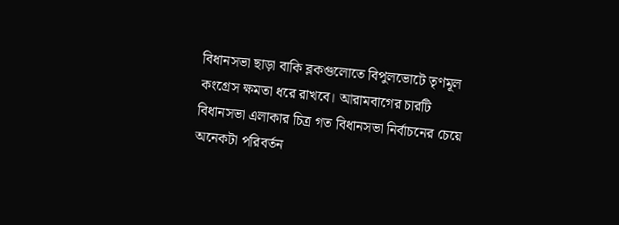বিধানসভা ছাড়া বাকি ব্লকগুলোতে বিপুলভোটে তৃণমূল কংগ্রেস ক্ষমতা ধরে রাখবে। আরামবাগের চারটি বিধানসভা এলাকার চিত্র গত বিধানসভা নির্বাচনের চেয়ে অনেকটা পরিবর্তন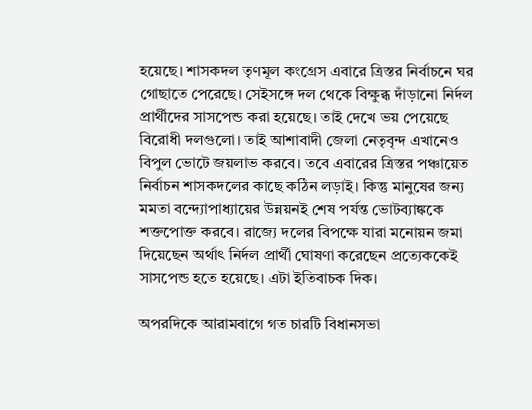হয়েছে। শাসকদল তৃণমূল কংগ্রেস এবারে ত্রিস্তর নির্বাচনে ঘর গোছাতে পেরেছে। সেইসঙ্গে দল থেকে বিক্ষুব্ধ দাঁড়ানো নির্দল প্রার্থীদের সাসপেন্ড করা হয়েছে। তাই দেখে ভয় পেয়েছে বিরোধী দলগুলো। তাই আশাবাদী জেলা নেতৃবৃন্দ এখানেও বিপুল ভোটে জয়লাভ করবে। তবে এবারের ত্রিস্তর পঞ্চায়েত নির্বাচন শাসকদলের কাছে কঠিন লড়াই। কিন্তু মানুষের জন্য মমতা বন্দ্যোপাধ্যায়ের উন্নয়নই শেষ পর্যন্ত ভোটব্যাঙ্ককে শক্তপোক্ত করবে। রাজ্যে দলের বিপক্ষে যারা মনোয়ন জমা দিয়েছেন অর্থাৎ নির্দল প্রার্থী ঘোষণা করেছেন প্রত্যেককেই সাসপেন্ড হতে হয়েছে। এটা ইতিবাচক দিক।

অপরদিকে আরামবাগে গত চারটি বিধানসভা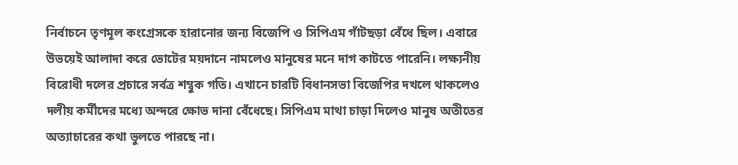নির্বাচনে তৃণমূল কংগ্রেসকে হারানোর জন্য বিজেপি ও সিপিএম গাঁটছড়া বেঁধে ছিল। এবারে উভয়েই আলাদা করে ভোটের ময়দানে নামলেও মানুষের মনে দাগ কাটতে পারেনি। লক্ষ্যনীয় বিরোধী দলের প্রচারে সর্বত্র শম্বুক গতি। এখানে চারটি বিধানসভা বিজেপির দখলে থাকলেও দলীয় কর্মীদের মধ্যে অন্দরে ক্ষোভ দানা বেঁধেছে। সিপিএম মাথা চাড়া দিলেও মানুষ অতীতের অত্যাচারের কথা ভুলতে পারছে না।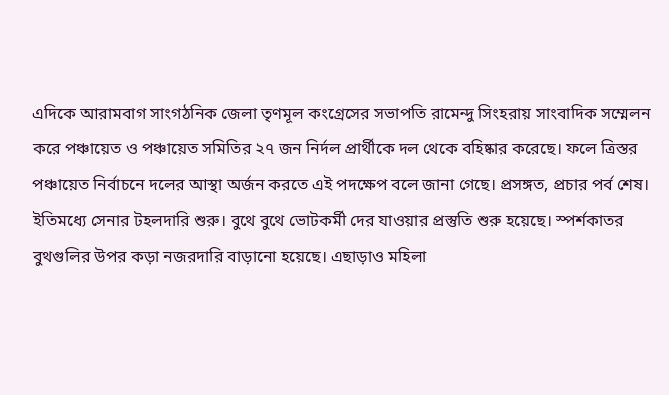এদিকে আরামবাগ সাংগঠনিক জেলা তৃণমূল কংগ্রেসের সভাপতি রামেন্দু সিংহরায় সাংবাদিক সম্মেলন করে পঞ্চায়েত ও পঞ্চায়েত সমিতির ২৭ জন নির্দল প্রার্থীকে দল থেকে বহিষ্কার করেছে। ফলে ত্রিস্তর পঞ্চায়েত নির্বাচনে দলের আস্থা অর্জন করতে এই পদক্ষেপ বলে জানা গেছে। প্রসঙ্গত, প্রচার পর্ব শেষ। ইতিমধ্যে সেনার টহলদারি শুরু। বুথে বুথে ভোটকর্মী দের যাওয়ার প্রস্তুতি শুরু হয়েছে। স্পর্শকাতর বুথগুলির উপর কড়া নজরদারি বাড়ানো হয়েছে। এছাড়াও মহিলা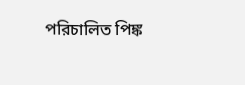পরিচালিত পিঙ্ক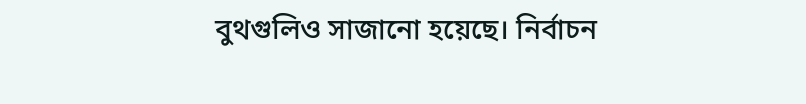বুথগুলিও সাজানো হয়েছে। নির্বাচন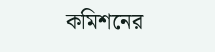কমিশনের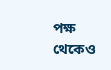পক্ষ থেকেও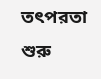তৎপরতা শুরু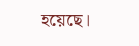হয়েছে।